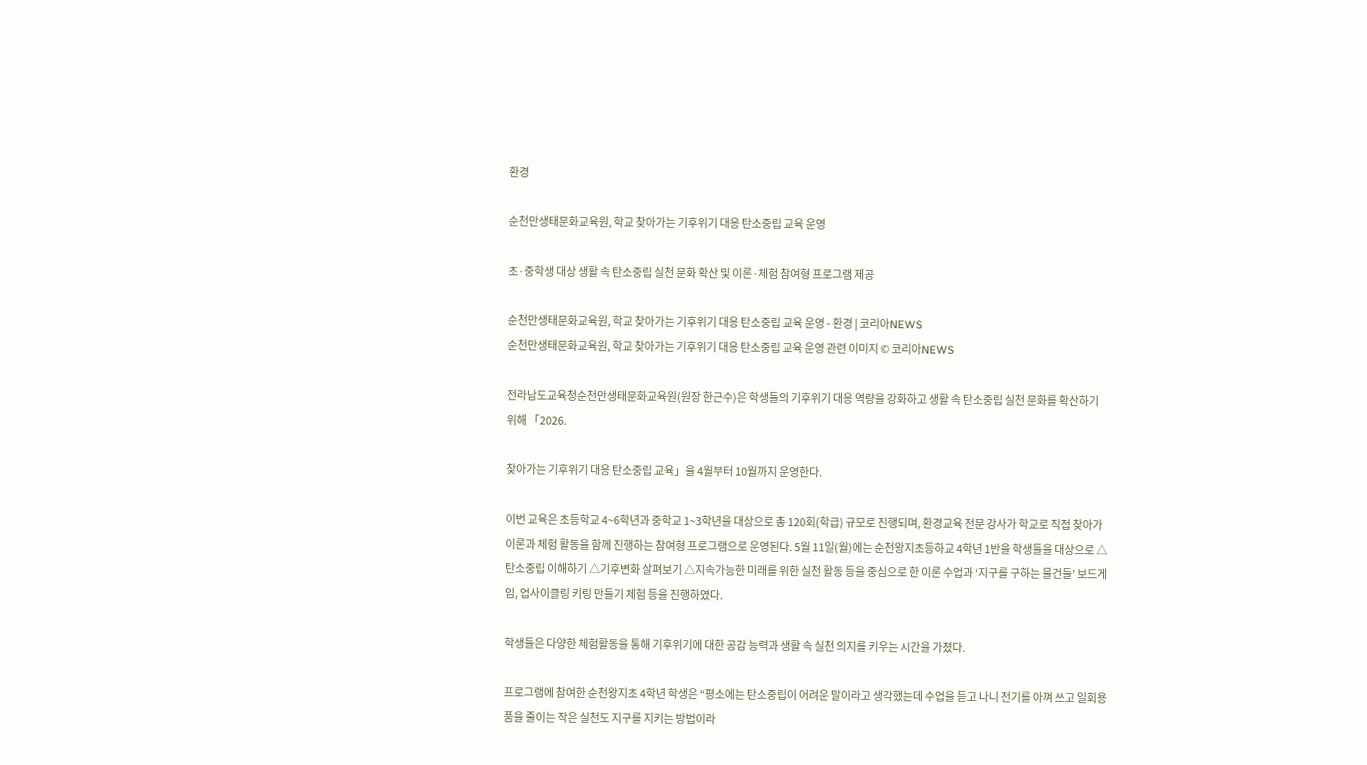환경

순천만생태문화교육원, 학교 찾아가는 기후위기 대응 탄소중립 교육 운영

초·중학생 대상 생활 속 탄소중립 실천 문화 확산 및 이론·체험 참여형 프로그램 제공

순천만생태문화교육원, 학교 찾아가는 기후위기 대응 탄소중립 교육 운영 - 환경 | 코리아NEWS
순천만생태문화교육원, 학교 찾아가는 기후위기 대응 탄소중립 교육 운영 관련 이미지 © 코리아NEWS

전라남도교육청순천만생태문화교육원(원장 한근수)은 학생들의 기후위기 대응 역량을 강화하고 생활 속 탄소중립 실천 문화를 확산하기 위해 「2026.

찾아가는 기후위기 대응 탄소중립 교육」을 4월부터 10월까지 운영한다.

이번 교육은 초등학교 4~6학년과 중학교 1~3학년을 대상으로 총 120회(학급) 규모로 진행되며, 환경교육 전문 강사가 학교로 직접 찾아가 이론과 체험 활동을 함께 진행하는 참여형 프로그램으로 운영된다. 5월 11일(월)에는 순천왕지초등하교 4학년 1반을 학생들을 대상으로 △탄소중립 이해하기 △기후변화 살펴보기 △지속가능한 미래를 위한 실천 활동 등을 중심으로 한 이론 수업과 ‘지구를 구하는 물건들’ 보드게임, 업사이클링 키링 만들기 체험 등을 진행하였다.

학생들은 다양한 체험활동을 통해 기후위기에 대한 공감 능력과 생활 속 실천 의지를 키우는 시간을 가졌다.

프로그램에 참여한 순천왕지초 4학년 학생은 “평소에는 탄소중립이 어려운 말이라고 생각했는데 수업을 듣고 나니 전기를 아껴 쓰고 일회용품을 줄이는 작은 실천도 지구를 지키는 방법이라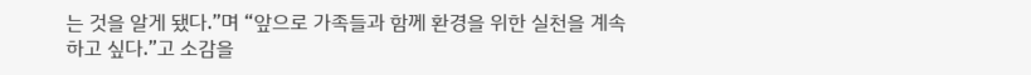는 것을 알게 됐다.”며 “앞으로 가족들과 함께 환경을 위한 실천을 계속하고 싶다.”고 소감을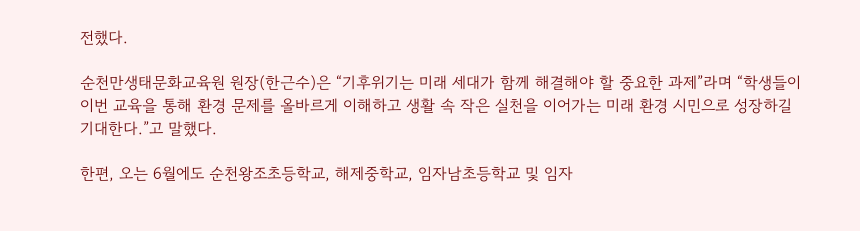전했다.

순천만생태문화교육원 원장(한근수)은 “기후위기는 미래 세대가 함께 해결해야 할 중요한 과제”라며 “학생들이 이번 교육을 통해 환경 문제를 올바르게 이해하고 생활 속 작은 실천을 이어가는 미래 환경 시민으로 성장하길 기대한다.”고 말했다.

한편, 오는 6월에도 순천왕조초등학교, 해제중학교, 임자남초등학교 및 임자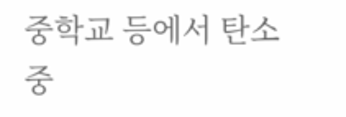중학교 등에서 탄소중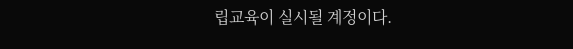립교육이 실시될 계정이다.